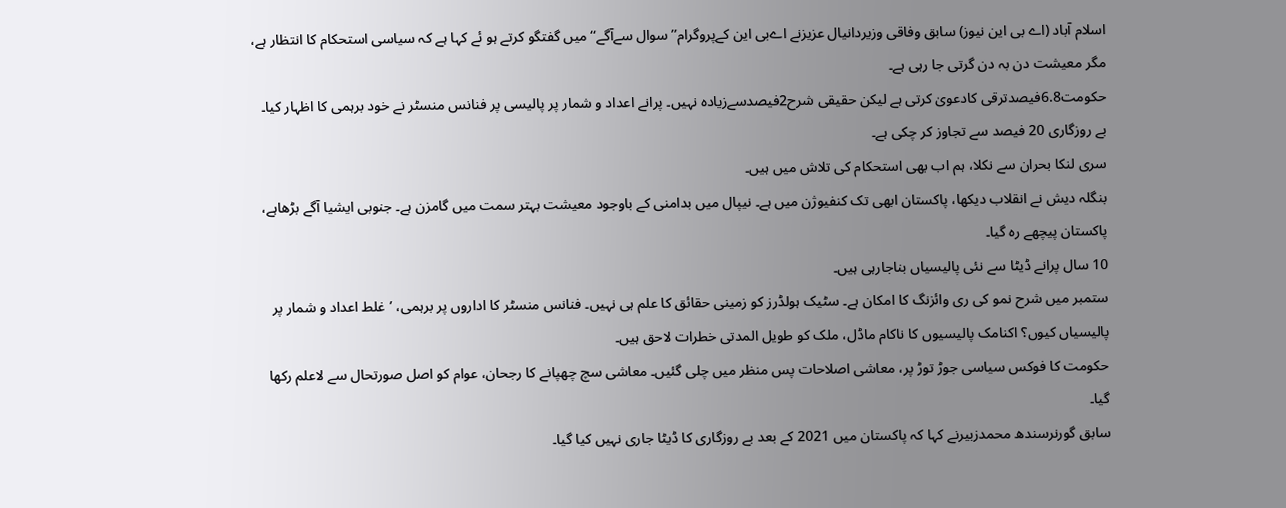اسلام آباد (اے بی این نیوز) سابق وفاقی وزیردانیال عزیزنے اےبی این کےپروگرام’’سوال سےآگے‘‘میں گفتگو کرتے ہو ئے کہا ہے کہ سیاسی استحکام کا انتظار ہے، مگر معیشت دن بہ دن گرتی جا رہی ہے۔
حکومت6.8فیصدترقی کادعویٰ کرتی ہے لیکن حقیقی شرح2فیصدسےزیادہ نہیں۔ پرانے اعداد و شمار پر پالیسی پر فنانس منسٹر نے خود برہمی کا اظہار کیا۔ بے روزگاری 20 فیصد سے تجاوز کر چکی ہے۔
سری لنکا بحران سے نکلا، ہم اب بھی استحکام کی تلاش میں ہیں۔
بنگلہ دیش نے انقلاب دیکھا، پاکستان ابھی تک کنفیوژن میں ہے۔ نیپال میں بدامنی کے باوجود معیشت بہتر سمت میں گامزن ہے۔ جنوبی ایشیا آگے بڑھاہے، پاکستان پیچھے رہ گیا۔
10 سال پرانے ڈیٹا سے نئی پالیسیاں بناجارہی ہیں۔
ستمبر میں شرح نمو کی ری وائزنگ کا امکان ہے۔ سٹیک ہولڈرز کو زمینی حقائق کا علم ہی نہیں۔ فنانس منسٹر کا اداروں پر برہمی، ’غلط اعداد و شمار پر پالیسیاں کیوں؟ اکنامک پالیسیوں کا ناکام ماڈل، ملک کو طویل المدتی خطرات لاحق ہیں۔
حکومت کا فوکس سیاسی جوڑ توڑ پر، معاشی اصلاحات پس منظر میں چلی گئیں۔ معاشی سچ چھپانے کا رجحان، عوام کو اصل صورتحال سے لاعلم رکھا گیا۔
سابق گورنرسندھ محمدزبیرنے کہا کہ پاکستان میں 2021 کے بعد بے روزگاری کا ڈیٹا جاری نہیں کیا گیا۔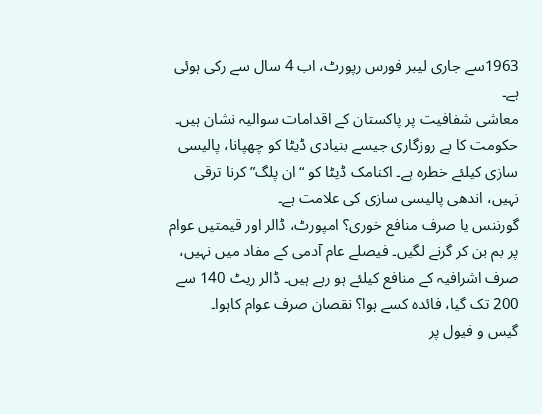1963سے جاری لیبر فورس رپورٹ، اب 4 سال سے رکی ہوئی ہے۔
معاشی شفافیت پر پاکستان کے اقدامات سوالیہ نشان ہیں۔ حکومت کا بے روزگاری جیسے بنیادی ڈیٹا کو چھپانا، پالیسی سازی کیلئے خطرہ ہے۔ اکنامک ڈیٹا کو “ان پلگ” کرنا ترقی نہیں، اندھی پالیسی سازی کی علامت ہے۔
گورننس یا صرف منافع خوری؟ امپورٹ، ڈالر اور قیمتیں عوام پر بم بن کر گرنے لگیں۔ فیصلے عام آدمی کے مفاد میں نہیں، صرف اشرافیہ کے منافع کیلئے ہو رہے ہیں۔ ڈالر ریٹ 140 سے 200 تک گیا، فائدہ کسے ہوا؟ نقصان صرف عوام کاہوا۔
گیس و فیول پر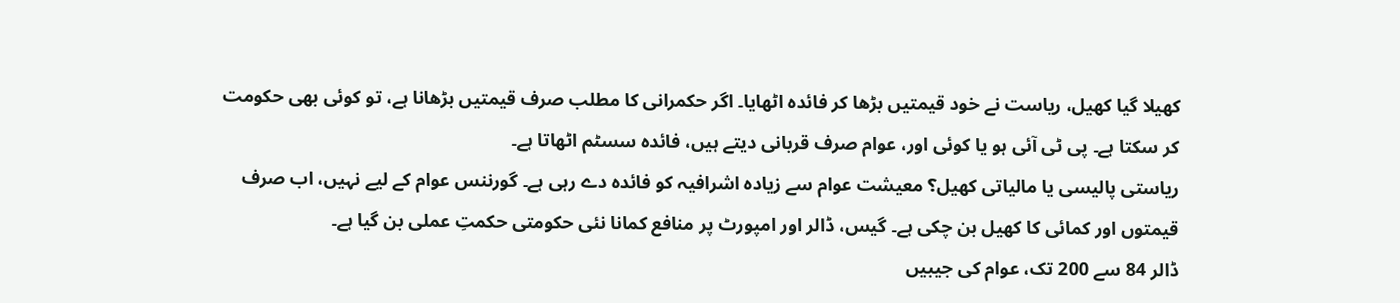کھیلا گیا کھیل، ریاست نے خود قیمتیں بڑھا کر فائدہ اٹھایا۔ اگر حکمرانی کا مطلب صرف قیمتیں بڑھانا ہے، تو کوئی بھی حکومت کر سکتا ہے۔ پی ٹی آئی ہو یا کوئی اور، عوام صرف قربانی دیتے ہیں، فائدہ سسٹم اٹھاتا ہے۔
ریاستی پالیسی یا مالیاتی کھیل؟ معیشت عوام سے زیادہ اشرافیہ کو فائدہ دے رہی ہے۔ گورننس عوام کے لیے نہیں، اب صرف قیمتوں اور کمائی کا کھیل بن چکی ہے۔ گیس، ڈالر اور امپورٹ پر منافع کمانا نئی حکومتی حکمتِ عملی بن گیا ہے۔
ڈالر 84 سے 200 تک، عوام کی جیبیں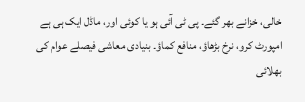خالی، خزانے بھر گئے۔ پی ٹی آئی ہو یا کوئی اور، ماڈل ایک ہی ہے امپورٹ کرو، نرخ بڑھاؤ، منافع کماؤ۔ بنیادی معاشی فیصلے عوام کی بھلائی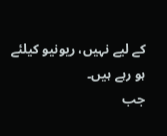کے لیے نہیں، ریونیو کیلئے ہو رہے ہیں۔
جب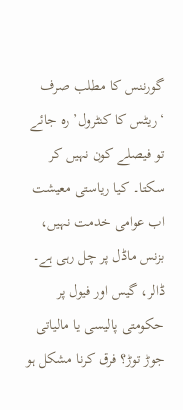گورننس کا مطلب صرف ‘ریٹس کا کنٹرول’ رہ جائے تو فیصلے کون نہیں کر سکتا۔ کیا ریاستی معیشت اب عوامی خدمت نہیں، بزنس ماڈل پر چل رہی ہے۔ ڈالر، گیس اور فیول پر حکومتی پالیسی یا مالیاتی جوڑ توڑ؟ فرق کرنا مشکل ہو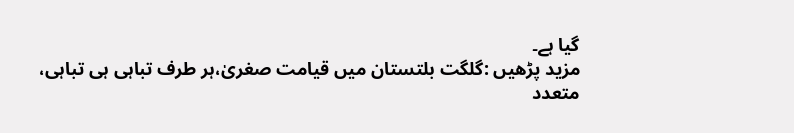گیا ہے۔
مزید پڑھیں :گلگت بلتستان میں قیامت صغریٰ،ہر طرف تباہی ہی تباہی، متعدد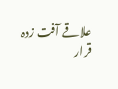علاقے آفت زدہ قرار